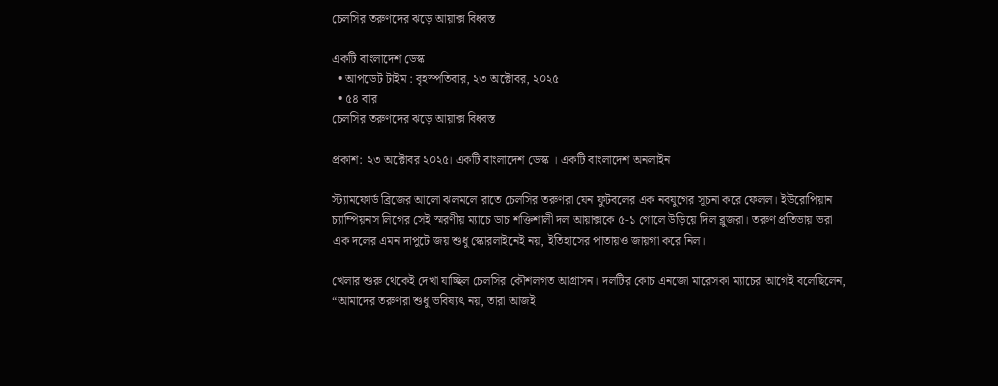চেলসির তরুণদের ঝড়ে আয়াক্স বিধ্বস্ত

একটি বাংলাদেশ ডেস্ক
  • আপডেট টাইম : বৃহস্পতিবার, ২৩ অক্টোবর, ২০২৫
  • ৫৪ বার
চেলসির তরুণদের ঝড়ে আয়াক্স বিধ্বস্ত

প্রকাশ: ২৩ অক্টোবর ২০২৫। একটি বাংলাদেশ ডেস্ক । একটি বাংলাদেশ অনলাইন

স্ট্যামফোর্ড ব্রিজের আলো ঝলমলে রাতে চেলসির তরুণরা যেন ফুটবলের এক নবযুগের সূচনা করে ফেলল। ইউরোপিয়ান চ্যাম্পিয়নস লিগের সেই স্মরণীয় ম্যাচে ডাচ শক্তিশালী দল আয়াক্সকে ৫-১ গোলে উড়িয়ে দিল ব্লুজরা। তরুণ প্রতিভায় ভরা এক দলের এমন দাপুটে জয় শুধু স্কোরলাইনেই নয়, ইতিহাসের পাতায়ও জায়গা করে নিল।

খেলার শুরু থেকেই দেখা যাচ্ছিল চেলসির কৌশলগত আগ্রাসন। দলটির কোচ এনজো মারেসকা ম্যাচের আগেই বলেছিলেন, “আমাদের তরুণরা শুধু ভবিষ্যৎ নয়, তারা আজই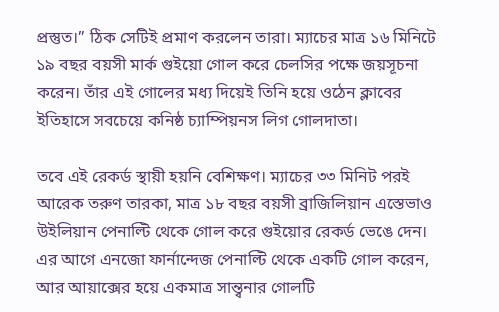প্রস্তুত।” ঠিক সেটিই প্রমাণ করলেন তারা। ম্যাচের মাত্র ১৬ মিনিটে ১৯ বছর বয়সী মার্ক গুইয়ো গোল করে চেলসির পক্ষে জয়সূচনা করেন। তাঁর এই গোলের মধ্য দিয়েই তিনি হয়ে ওঠেন ক্লাবের ইতিহাসে সবচেয়ে কনিষ্ঠ চ্যাম্পিয়নস লিগ গোলদাতা।

তবে এই রেকর্ড স্থায়ী হয়নি বেশিক্ষণ। ম্যাচের ৩৩ মিনিট পরই আরেক তরুণ তারকা, মাত্র ১৮ বছর বয়সী ব্রাজিলিয়ান এস্তেভাও উইলিয়ান পেনাল্টি থেকে গোল করে গুইয়োর রেকর্ড ভেঙে দেন। এর আগে এনজো ফার্নান্দেজ পেনাল্টি থেকে একটি গোল করেন, আর আয়াক্সের হয়ে একমাত্র সান্ত্বনার গোলটি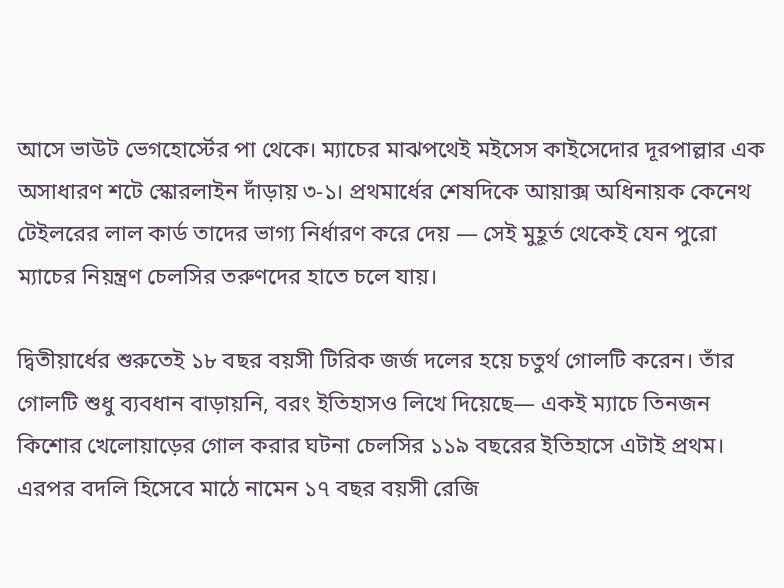আসে ভাউট ভেগহোর্স্টের পা থেকে। ম্যাচের মাঝপথেই মইসেস কাইসেদোর দূরপাল্লার এক অসাধারণ শটে স্কোরলাইন দাঁড়ায় ৩-১। প্রথমার্ধের শেষদিকে আয়াক্স অধিনায়ক কেনেথ টেইলরের লাল কার্ড তাদের ভাগ্য নির্ধারণ করে দেয় — সেই মুহূর্ত থেকেই যেন পুরো ম্যাচের নিয়ন্ত্রণ চেলসির তরুণদের হাতে চলে যায়।

দ্বিতীয়ার্ধের শুরুতেই ১৮ বছর বয়সী টিরিক জর্জ দলের হয়ে চতুর্থ গোলটি করেন। তাঁর গোলটি শুধু ব্যবধান বাড়ায়নি, বরং ইতিহাসও লিখে দিয়েছে— একই ম্যাচে তিনজন কিশোর খেলোয়াড়ের গোল করার ঘটনা চেলসির ১১৯ বছরের ইতিহাসে এটাই প্রথম। এরপর বদলি হিসেবে মাঠে নামেন ১৭ বছর বয়সী রেজি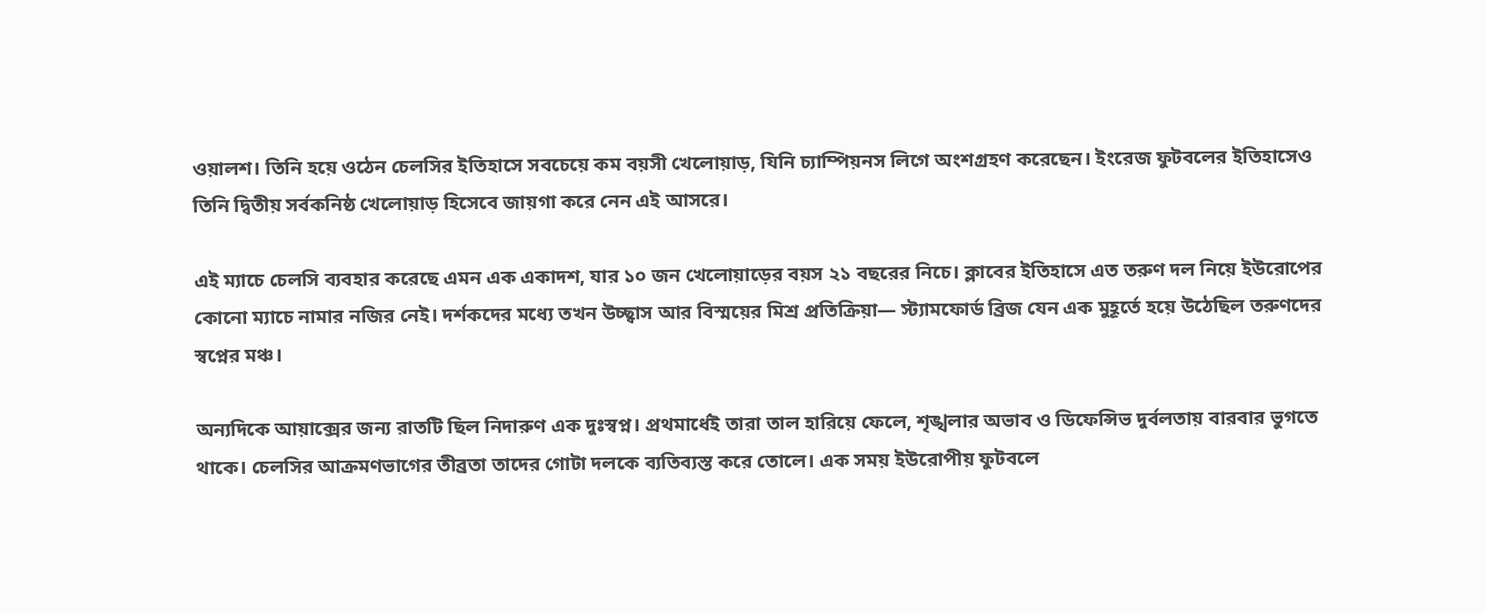ওয়ালশ। তিনি হয়ে ওঠেন চেলসির ইতিহাসে সবচেয়ে কম বয়সী খেলোয়াড়, যিনি চ্যাম্পিয়নস লিগে অংশগ্রহণ করেছেন। ইংরেজ ফুটবলের ইতিহাসেও তিনি দ্বিতীয় সর্বকনিষ্ঠ খেলোয়াড় হিসেবে জায়গা করে নেন এই আসরে।

এই ম্যাচে চেলসি ব্যবহার করেছে এমন এক একাদশ, যার ১০ জন খেলোয়াড়ের বয়স ২১ বছরের নিচে। ক্লাবের ইতিহাসে এত তরুণ দল নিয়ে ইউরোপের কোনো ম্যাচে নামার নজির নেই। দর্শকদের মধ্যে তখন উচ্ছ্বাস আর বিস্ময়ের মিশ্র প্রতিক্রিয়া— স্ট্যামফোর্ড ব্রিজ যেন এক মুহূর্তে হয়ে উঠেছিল তরুণদের স্বপ্নের মঞ্চ।

অন্যদিকে আয়াক্সের জন্য রাতটি ছিল নিদারুণ এক দুঃস্বপ্ন। প্রথমার্ধেই তারা তাল হারিয়ে ফেলে, শৃঙ্খলার অভাব ও ডিফেন্সিভ দুর্বলতায় বারবার ভুগতে থাকে। চেলসির আক্রমণভাগের তীব্রতা তাদের গোটা দলকে ব্যতিব্যস্ত করে তোলে। এক সময় ইউরোপীয় ফুটবলে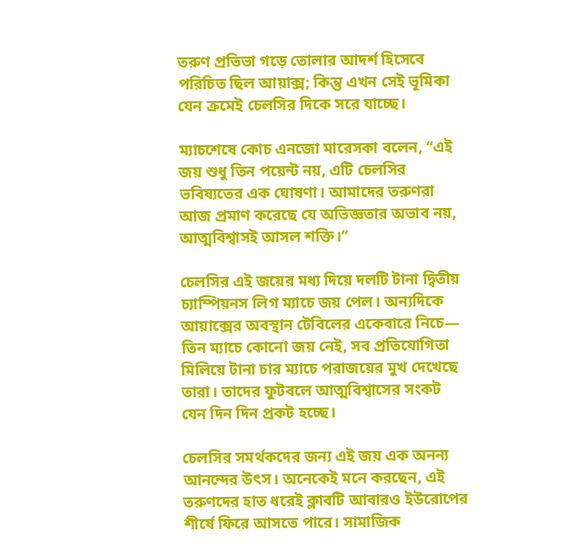তরুণ প্রতিভা গড়ে তোলার আদর্শ হিসেবে পরিচিত ছিল আয়াক্স; কিন্তু এখন সেই ভূমিকা যেন ক্রমেই চেলসির দিকে সরে যাচ্ছে।

ম্যাচশেষে কোচ এনজো মারেসকা বলেন, “এই জয় শুধু তিন পয়েন্ট নয়, এটি চেলসির ভবিষ্যতের এক ঘোষণা। আমাদের তরুণরা আজ প্রমাণ করেছে যে অভিজ্ঞতার অভাব নয়, আত্মবিশ্বাসই আসল শক্তি।”

চেলসির এই জয়ের মধ্য দিয়ে দলটি টানা দ্বিতীয় চ্যাম্পিয়নস লিগ ম্যাচে জয় পেল। অন্যদিকে আয়াক্সের অবস্থান টেবিলের একেবারে নিচে— তিন ম্যাচে কোনো জয় নেই, সব প্রতিযোগিতা মিলিয়ে টানা চার ম্যাচে পরাজয়ের মুখ দেখেছে তারা। তাদের ফুটবলে আত্মবিশ্বাসের সংকট যেন দিন দিন প্রকট হচ্ছে।

চেলসির সমর্থকদের জন্য এই জয় এক অনন্য আনন্দের উৎস। অনেকেই মনে করছেন, এই তরুণদের হাত ধরেই ক্লাবটি আবারও ইউরোপের শীর্ষে ফিরে আসতে পারে। সামাজিক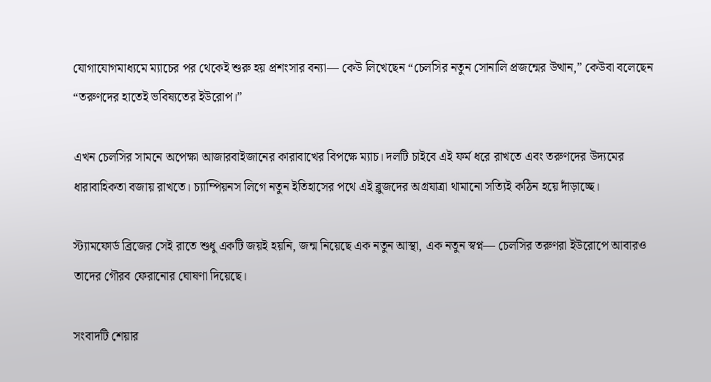যোগাযোগমাধ্যমে ম্যাচের পর থেকেই শুরু হয় প্রশংসার বন্যা— কেউ লিখেছেন “চেলসির নতুন সোনালি প্রজন্মের উত্থান,” কেউবা বলেছেন “তরুণদের হাতেই ভবিষ্যতের ইউরোপ।”

এখন চেলসির সামনে অপেক্ষা আজারবাইজানের কারাবাখের বিপক্ষে ম্যাচ। দলটি চাইবে এই ফর্ম ধরে রাখতে এবং তরুণদের উদ্যমের ধারাবাহিকতা বজায় রাখতে। চ্যাম্পিয়নস লিগে নতুন ইতিহাসের পথে এই ব্লুজদের অগ্রযাত্রা থামানো সত্যিই কঠিন হয়ে দাঁড়াচ্ছে।

স্ট্যামফোর্ড ব্রিজের সেই রাতে শুধু একটি জয়ই হয়নি, জন্ম নিয়েছে এক নতুন আস্থা, এক নতুন স্বপ্ন— চেলসির তরুণরা ইউরোপে আবারও তাদের গৌরব ফেরানোর ঘোষণা দিয়েছে।

সংবাদটি শেয়ার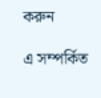করুন

এ সম্পর্কিত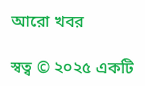আরো খবর

স্বত্ব © ২০২৫ একটি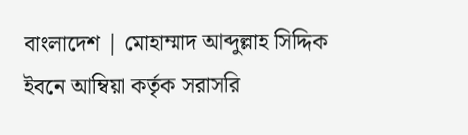বাংলাদেশ | মোহাম্মাদ আব্দুল্লাহ সিদ্দিক ইবনে আম্বিয়া কর্তৃক সরাসরি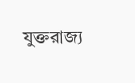যুক্তরাজ্য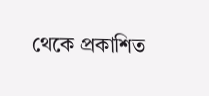থেকে প্রকাশিত